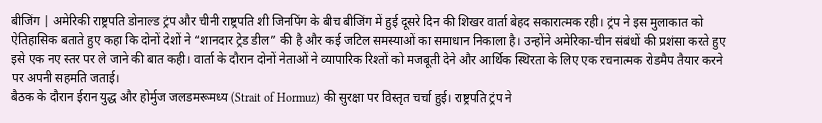बीजिंग | अमेरिकी राष्ट्रपति डोनाल्ड ट्रंप और चीनी राष्ट्रपति शी जिनपिंग के बीच बीजिंग में हुई दूसरे दिन की शिखर वार्ता बेहद सकारात्मक रही। ट्रंप ने इस मुलाकात को ऐतिहासिक बताते हुए कहा कि दोनों देशों ने “शानदार ट्रेड डील” की है और कई जटिल समस्याओं का समाधान निकाला है। उन्होंने अमेरिका-चीन संबंधों की प्रशंसा करते हुए इसे एक नए स्तर पर ले जाने की बात कही। वार्ता के दौरान दोनों नेताओं ने व्यापारिक रिश्तों को मजबूती देने और आर्थिक स्थिरता के लिए एक रचनात्मक रोडमैप तैयार करने पर अपनी सहमति जताई।
बैठक के दौरान ईरान युद्ध और होर्मुज जलडमरूमध्य (Strait of Hormuz) की सुरक्षा पर विस्तृत चर्चा हुई। राष्ट्रपति ट्रंप ने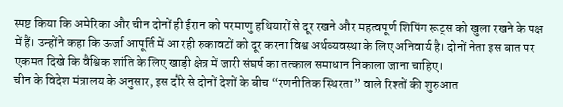स्पष्ट किया कि अमेरिका और चीन दोनों ही ईरान को परमाणु हथियारों से दूर रखने और महत्वपूर्ण शिपिंग रूट्स को खुला रखने के पक्ष में हैं। उन्होंने कहा कि ऊर्जा आपूर्ति में आ रही रुकावटों को दूर करना विश्व अर्थव्यवस्था के लिए अनिवार्य है। दोनों नेता इस बात पर एकमत दिखे कि वैश्विक शांति के लिए खाड़ी क्षेत्र में जारी संघर्ष का तत्काल समाधान निकाला जाना चाहिए।
चीन के विदेश मंत्रालय के अनुसार, इस दौरे से दोनों देशों के बीच “रणनीतिक स्थिरता” वाले रिश्तों की शुरुआत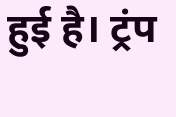हुई है। ट्रंप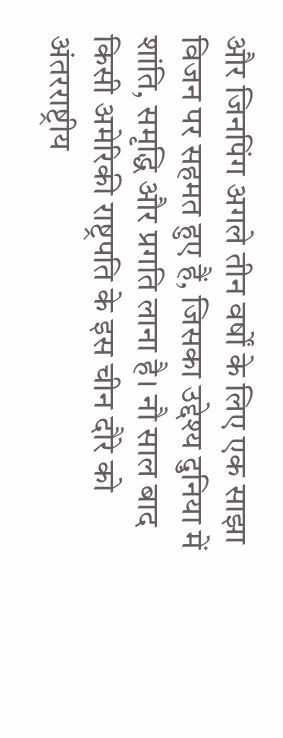और जिनपिंग अगले तीन वर्षों के लिए एक साझा विजन पर सहमत हुए हैं, जिसका उद्देश्य दुनिया में शांति, समृद्धि और प्रगति लाना है। नौ साल बाद किसी अमेरिकी राष्ट्रपति के इस चीन दौरे को अंतरराष्ट्रीय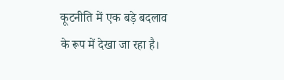कूटनीति में एक बड़े बदलाव के रूप में देखा जा रहा है।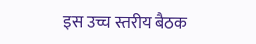इस उच्च स्तरीय बैठक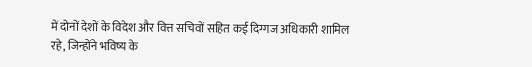में दोनों देशों के विदेश और वित्त सचिवों सहित कई दिग्गज अधिकारी शामिल रहे, जिन्होंने भविष्य के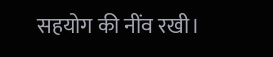सहयोग की नींव रखी।